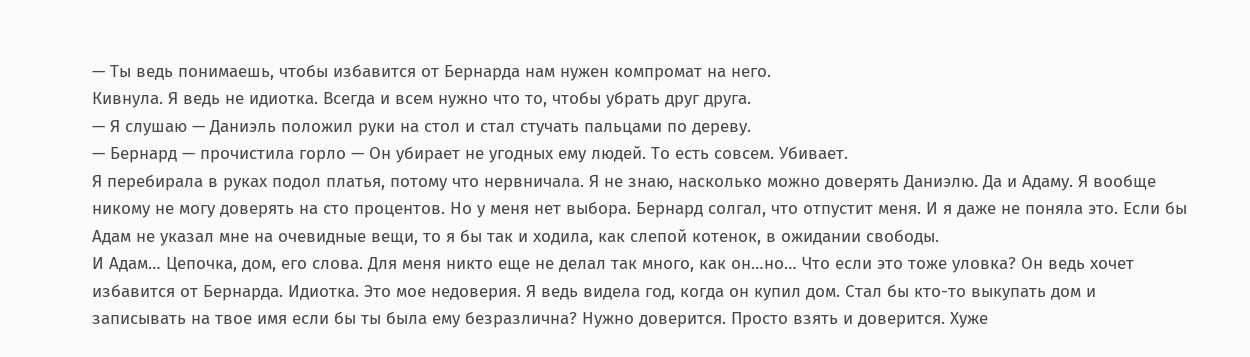— Ты ведь понимаешь, чтобы избавится от Бернарда нам нужен компромат на него.
Кивнула. Я ведь не идиотка. Всегда и всем нужно что то, чтобы убрать друг друга.
— Я слушаю — Даниэль положил руки на стол и стал стучать пальцами по дереву.
— Бернард — прочистила горло — Он убирает не угодных ему людей. То есть совсем. Убивает.
Я перебирала в руках подол платья, потому что нервничала. Я не знаю, насколько можно доверять Даниэлю. Да и Адаму. Я вообще никому не могу доверять на сто процентов. Но у меня нет выбора. Бернард солгал, что отпустит меня. И я даже не поняла это. Если бы Адам не указал мне на очевидные вещи, то я бы так и ходила, как слепой котенок, в ожидании свободы.
И Адам… Цепочка, дом, его слова. Для меня никто еще не делал так много, как он…но… Что если это тоже уловка? Он ведь хочет избавится от Бернарда. Идиотка. Это мое недоверия. Я ведь видела год, когда он купил дом. Стал бы кто-то выкупать дом и записывать на твое имя если бы ты была ему безразлична? Нужно доверится. Просто взять и доверится. Хуже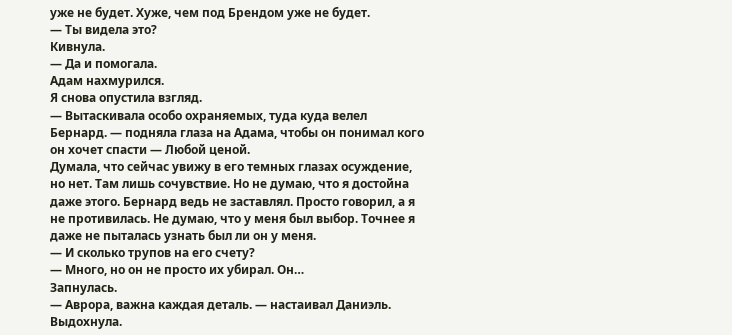уже не будет. Хуже, чем под Брендом уже не будет.
— Ты видела это?
Кивнула.
— Да и помогала.
Адам нахмурился.
Я снова опустила взгляд.
— Вытаскивала особо охраняемых, туда куда велел Бернард. — подняла глаза на Адама, чтобы он понимал кого он хочет спасти — Любой ценой.
Думала, что сейчас увижу в его темных глазах осуждение, но нет. Там лишь сочувствие. Но не думаю, что я достойна даже этого. Бернард ведь не заставлял. Просто говорил, а я не противилась. Не думаю, что у меня был выбор. Точнее я даже не пыталась узнать был ли он у меня.
— И сколько трупов на его счету?
— Много, но он не просто их убирал. Он…
Запнулась.
— Аврора, важна каждая деталь. — настаивал Даниэль.
Выдохнула.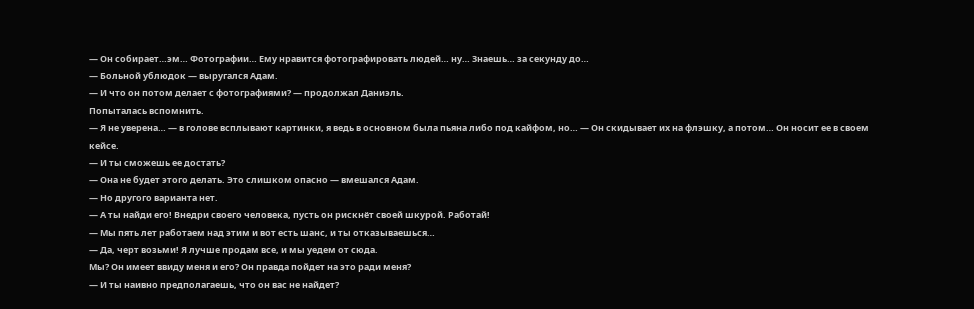— Он собирает…эм… Фотографии… Ему нравится фотографировать людей… ну… Знаешь… за секунду до…
— Больной ублюдок — выругался Адам.
— И что он потом делает с фотографиями? — продолжал Даниэль.
Попыталась вспомнить.
— Я не уверена… — в голове всплывают картинки, я ведь в основном была пьяна либо под кайфом, но… — Он скидывает их на флэшку, а потом… Он носит ее в своем кейсе.
— И ты сможешь ее достать?
— Она не будет этого делать. Это слишком опасно — вмешался Адам.
— Но другого варианта нет.
— А ты найди его! Внедри своего человека, пусть он рискнёт своей шкурой. Работай!
— Мы пять лет работаем над этим и вот есть шанс, и ты отказываешься…
— Да, черт возьми! Я лучше продам все, и мы уедем от сюда.
Мы? Он имеет ввиду меня и его? Он правда пойдет на это ради меня?
— И ты наивно предполагаешь, что он вас не найдет?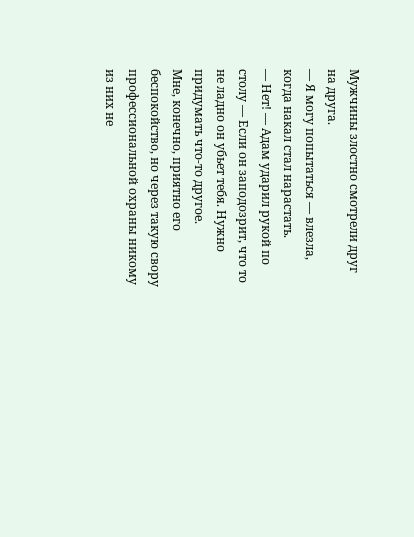Мужчины злостно смотрели друг на друга.
— Я могу попытаться — влезла, когда накал стал нарастать.
— Нет! — Адам ударил рукой по столу — Если он заподозрит, что то не ладно он убьет тебя. Нужно придумать что-то другое.
Мне, конечно, приятно его беспокойство, но через такую свору профессиональной охраны никому из них не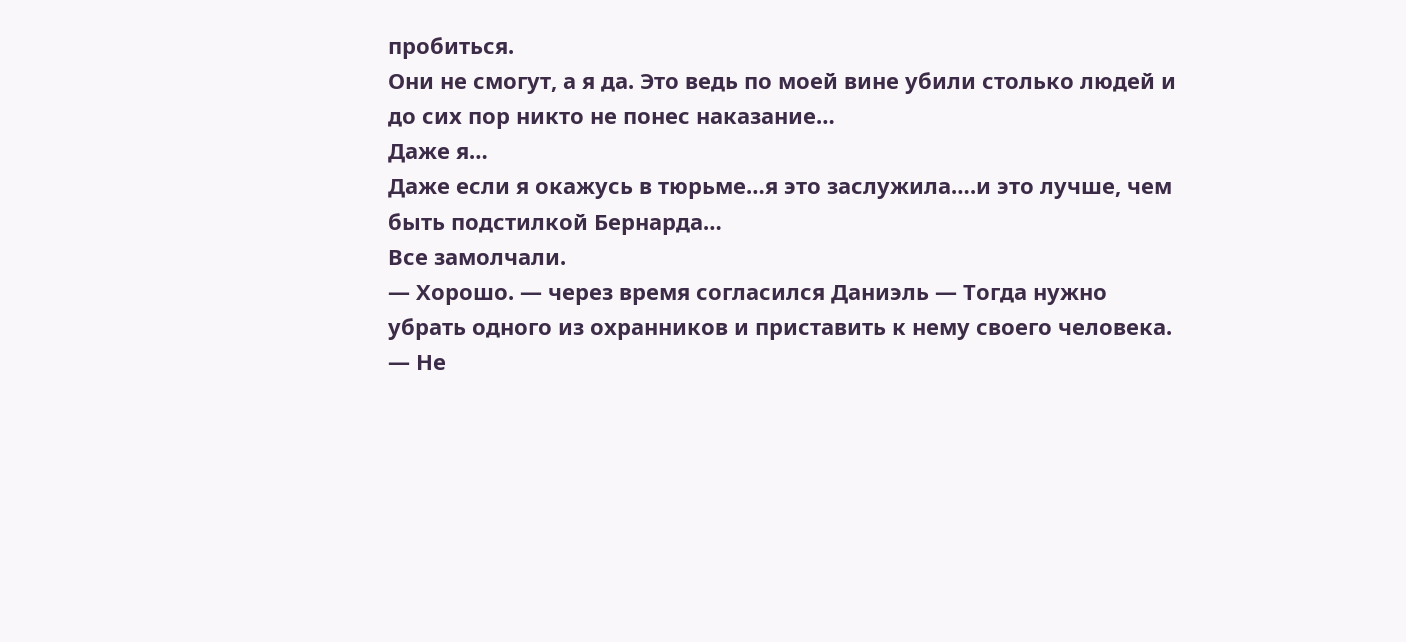пробиться.
Они не смогут, а я да. Это ведь по моей вине убили столько людей и до сих пор никто не понес наказание…
Даже я…
Даже если я окажусь в тюрьме…я это заслужила….и это лучше, чем быть подстилкой Бернарда…
Все замолчали.
— Хорошо. — через время согласился Даниэль — Тогда нужно убрать одного из охранников и приставить к нему своего человека.
— Не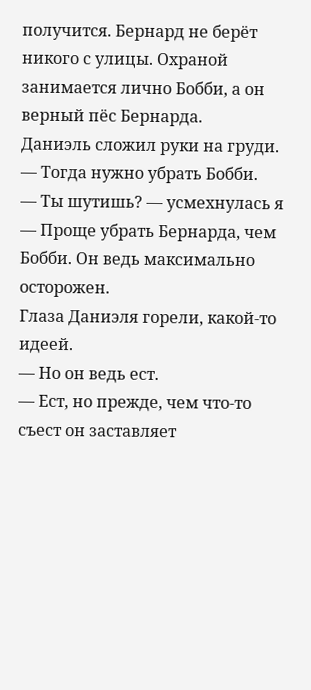получится. Бернард не берёт никого с улицы. Охраной занимается лично Бобби, а он верный пёс Бернарда.
Даниэль сложил руки на груди.
— Тогда нужно убрать Бобби.
— Ты шутишь? — усмехнулась я — Проще убрать Бернарда, чем Бобби. Он ведь максимально осторожен.
Глаза Даниэля горели, какой-то идеей.
— Но он ведь ест.
— Ест, но прежде, чем что-то съест он заставляет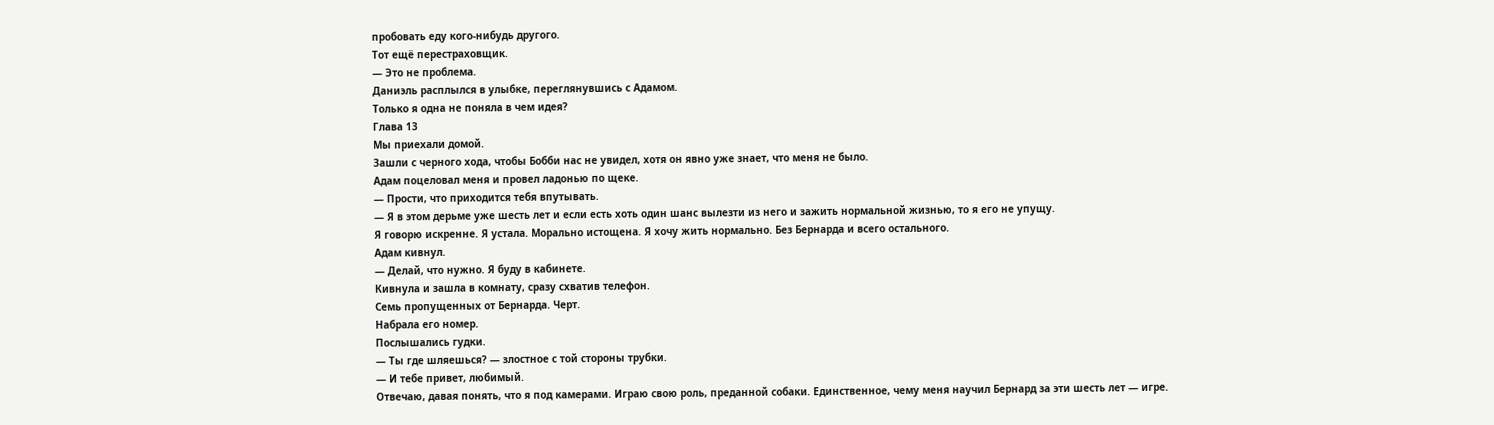пробовать еду кого-нибудь другого.
Тот ещё перестраховщик.
— Это не проблема.
Даниэль расплылся в улыбке, переглянувшись с Адамом.
Только я одна не поняла в чем идея?
Глава 13
Мы приехали домой.
Зашли с черного хода, чтобы Бобби нас не увидел, хотя он явно уже знает, что меня не было.
Адам поцеловал меня и провел ладонью по щеке.
— Прости, что приходится тебя впутывать.
— Я в этом дерьме уже шесть лет и если есть хоть один шанс вылезти из него и зажить нормальной жизнью, то я его не упущу.
Я говорю искренне. Я устала. Морально истощена. Я хочу жить нормально. Без Бернарда и всего остального.
Адам кивнул.
— Делай, что нужно. Я буду в кабинете.
Кивнула и зашла в комнату, сразу схватив телефон.
Семь пропущенных от Бернарда. Черт.
Набрала его номер.
Послышались гудки.
— Ты где шляешься? — злостное с той стороны трубки.
— И тебе привет, любимый.
Отвечаю, давая понять, что я под камерами. Играю свою роль, преданной собаки. Единственное, чему меня научил Бернард за эти шесть лет — игре.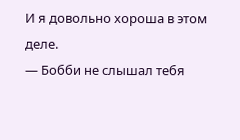И я довольно хороша в этом деле.
— Бобби не слышал тебя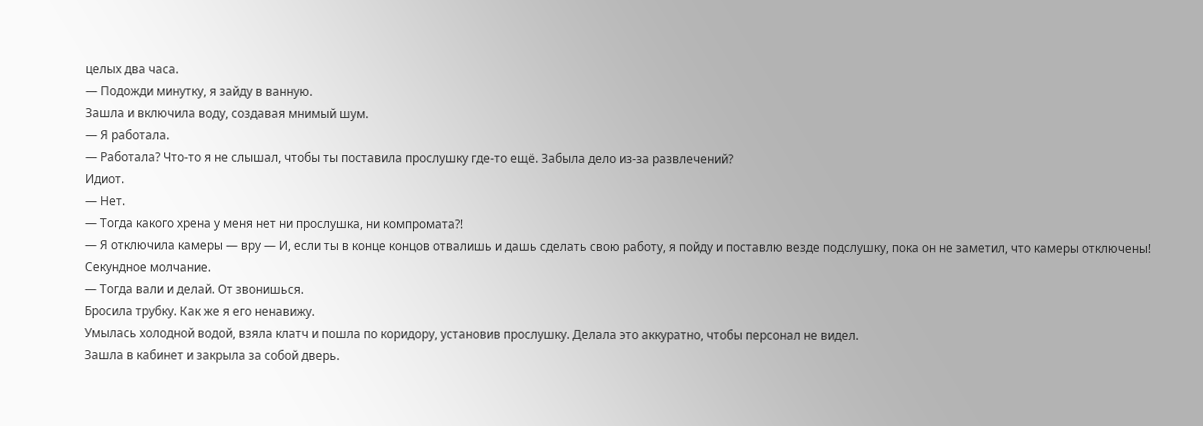целых два часа.
— Подожди минутку, я зайду в ванную.
Зашла и включила воду, создавая мнимый шум.
— Я работала.
— Работала? Что-то я не слышал, чтобы ты поставила прослушку где-то ещё. Забыла дело из-за развлечений?
Идиот.
— Нет.
— Тогда какого хрена у меня нет ни прослушка, ни компромата?!
— Я отключила камеры — вру — И, если ты в конце концов отвалишь и дашь сделать свою работу, я пойду и поставлю везде подслушку, пока он не заметил, что камеры отключены!
Секундное молчание.
— Тогда вали и делай. От звонишься.
Бросила трубку. Как же я его ненавижу.
Умылась холодной водой, взяла клатч и пошла по коридору, установив прослушку. Делала это аккуратно, чтобы персонал не видел.
Зашла в кабинет и закрыла за собой дверь.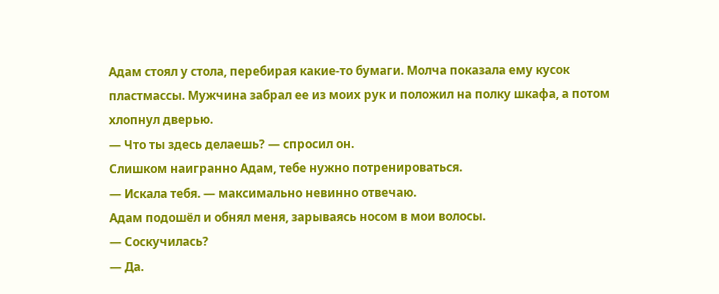Адам стоял у стола, перебирая какие-то бумаги. Молча показала ему кусок пластмассы. Мужчина забрал ее из моих рук и положил на полку шкафа, а потом хлопнул дверью.
— Что ты здесь делаешь? — спросил он.
Слишком наигранно Адам, тебе нужно потренироваться.
— Искала тебя. — максимально невинно отвечаю.
Адам подошёл и обнял меня, зарываясь носом в мои волосы.
— Соскучилась?
— Да.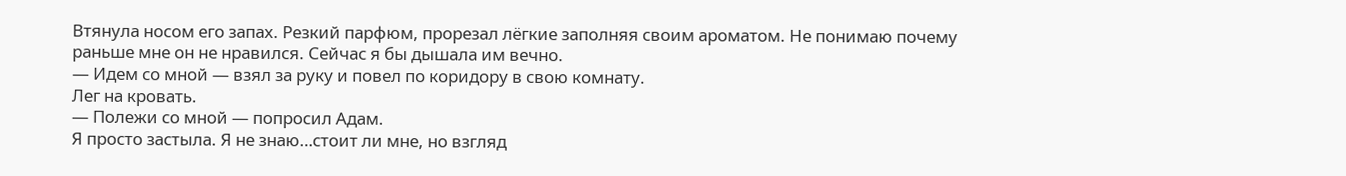Втянула носом его запах. Резкий парфюм, прорезал лёгкие заполняя своим ароматом. Не понимаю почему раньше мне он не нравился. Сейчас я бы дышала им вечно.
— Идем со мной — взял за руку и повел по коридору в свою комнату.
Лег на кровать.
— Полежи со мной — попросил Адам.
Я просто застыла. Я не знаю…стоит ли мне, но взгляд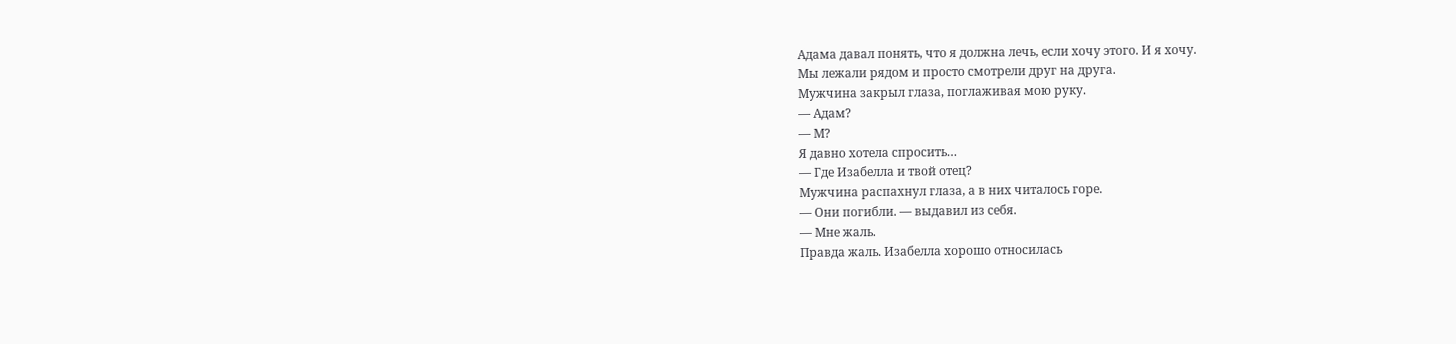Адама давал понять, что я должна лечь, если хочу этого. И я хочу.
Мы лежали рядом и просто смотрели друг на друга.
Мужчина закрыл глаза, поглаживая мою руку.
— Адам?
— М?
Я давно хотела спросить…
— Где Изабелла и твой отец?
Мужчина распахнул глаза, а в них читалось горе.
— Они погибли. — выдавил из себя.
— Мне жаль.
Правда жаль. Изабелла хорошо относилась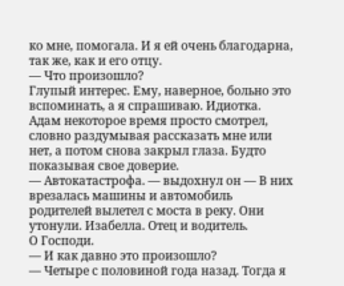ко мне, помогала. И я ей очень благодарна, так же, как и его отцу.
— Что произошло?
Глупый интерес. Ему, наверное, больно это вспоминать, а я спрашиваю. Идиотка.
Адам некоторое время просто смотрел, словно раздумывая рассказать мне или нет, а потом снова закрыл глаза. Будто показывая свое доверие.
— Автокатастрофа. — выдохнул он — В них врезалась машины и автомобиль родителей вылетел с моста в реку. Они утонули. Изабелла. Отец и водитель.
О Господи.
— И как давно это произошло?
— Четыре с половиной года назад. Тогда я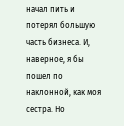начал пить и потерял большую часть бизнеса. И, наверное, я бы пошел по наклонной, как моя сестра. Но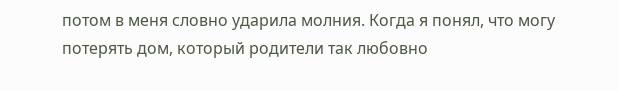потом в меня словно ударила молния. Когда я понял, что могу потерять дом, который родители так любовно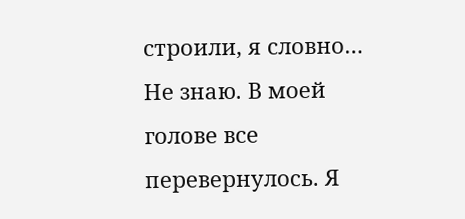строили, я словно… Не знаю. В моей голове все перевернулось. Я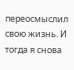переосмыслил свою жизнь. И тогда я снова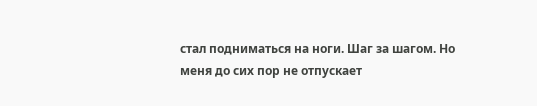стал подниматься на ноги. Шаг за шагом. Но меня до сих пор не отпускает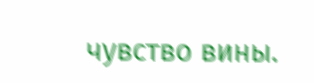чувство вины.